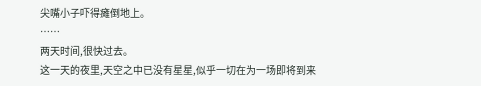尖嘴小子吓得瘫倒地上。
……
两天时间,很快过去。
这一天的夜里,天空之中已没有星星,似乎一切在为一场即将到来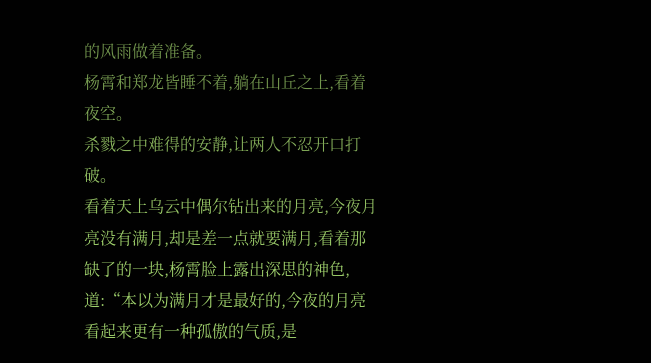的风雨做着准备。
杨霄和郑龙皆睡不着,躺在山丘之上,看着夜空。
杀戮之中难得的安静,让两人不忍开口打破。
看着天上乌云中偶尔钻出来的月亮,今夜月亮没有满月,却是差一点就要满月,看着那缺了的一块,杨霄脸上露出深思的神色,道:“本以为满月才是最好的,今夜的月亮看起来更有一种孤傲的气质,是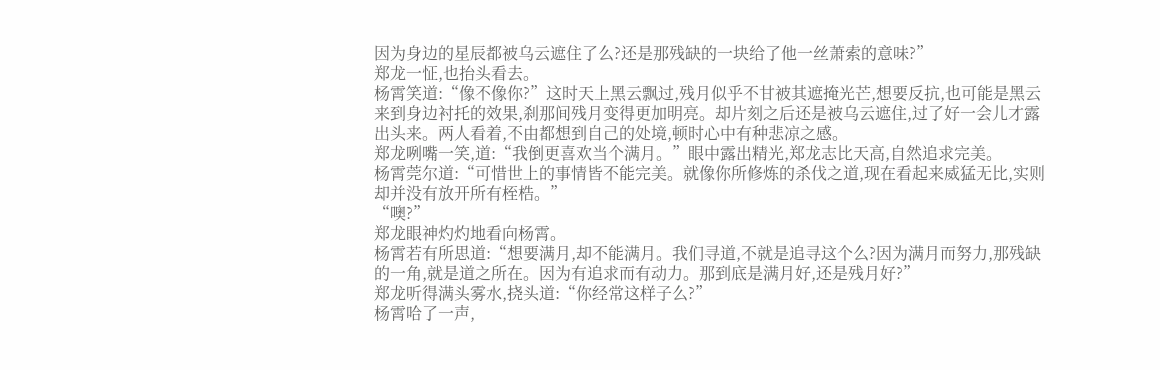因为身边的星辰都被乌云遮住了么?还是那残缺的一块给了他一丝萧索的意味?”
郑龙一怔,也抬头看去。
杨霄笑道:“像不像你?”这时天上黑云飘过,残月似乎不甘被其遮掩光芒,想要反抗,也可能是黑云来到身边衬托的效果,刹那间残月变得更加明亮。却片刻之后还是被乌云遮住,过了好一会儿才露出头来。两人看着,不由都想到自己的处境,顿时心中有种悲凉之感。
郑龙咧嘴一笑,道:“我倒更喜欢当个满月。”眼中露出精光,郑龙志比天高,自然追求完美。
杨霄莞尔道:“可惜世上的事情皆不能完美。就像你所修炼的杀伐之道,现在看起来威猛无比,实则却并没有放开所有桎梏。”
“噢?”
郑龙眼神灼灼地看向杨霄。
杨霄若有所思道:“想要满月,却不能满月。我们寻道,不就是追寻这个么?因为满月而努力,那残缺的一角,就是道之所在。因为有追求而有动力。那到底是满月好,还是残月好?”
郑龙听得满头雾水,挠头道:“你经常这样子么?”
杨霄哈了一声,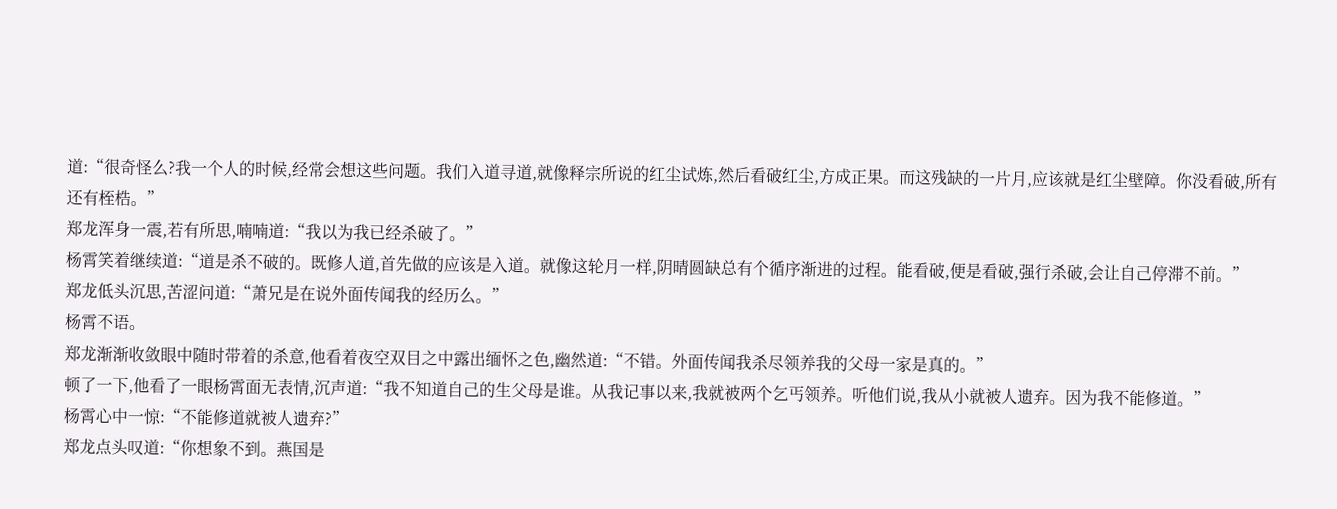道:“很奇怪么?我一个人的时候,经常会想这些问题。我们入道寻道,就像释宗所说的红尘试炼,然后看破红尘,方成正果。而这残缺的一片月,应该就是红尘壁障。你没看破,所有还有桎梏。”
郑龙浑身一震,若有所思,喃喃道:“我以为我已经杀破了。”
杨霄笑着继续道:“道是杀不破的。既修人道,首先做的应该是入道。就像这轮月一样,阴晴圆缺总有个循序渐进的过程。能看破,便是看破,强行杀破,会让自己停滞不前。”
郑龙低头沉思,苦涩问道:“萧兄是在说外面传闻我的经历么。”
杨霄不语。
郑龙渐渐收敛眼中随时带着的杀意,他看着夜空双目之中露出缅怀之色,幽然道:“不错。外面传闻我杀尽领养我的父母一家是真的。”
顿了一下,他看了一眼杨霄面无表情,沉声道:“我不知道自己的生父母是谁。从我记事以来,我就被两个乞丐领养。听他们说,我从小就被人遗弃。因为我不能修道。”
杨霄心中一惊:“不能修道就被人遗弃?”
郑龙点头叹道:“你想象不到。燕国是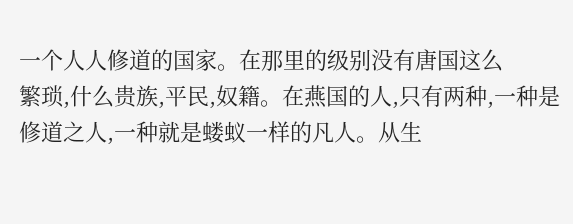一个人人修道的国家。在那里的级别没有唐国这么
繁琐,什么贵族,平民,奴籍。在燕国的人,只有两种,一种是修道之人,一种就是蝼蚁一样的凡人。从生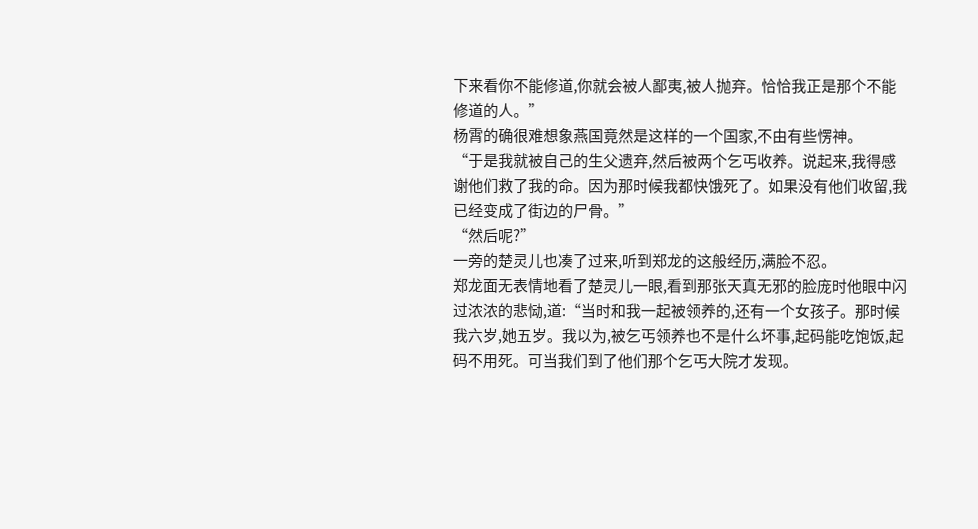下来看你不能修道,你就会被人鄙夷,被人抛弃。恰恰我正是那个不能修道的人。”
杨霄的确很难想象燕国竟然是这样的一个国家,不由有些愣神。
“于是我就被自己的生父遗弃,然后被两个乞丐收养。说起来,我得感谢他们救了我的命。因为那时候我都快饿死了。如果没有他们收留,我已经变成了街边的尸骨。”
“然后呢?”
一旁的楚灵儿也凑了过来,听到郑龙的这般经历,满脸不忍。
郑龙面无表情地看了楚灵儿一眼,看到那张天真无邪的脸庞时他眼中闪过浓浓的悲恸,道:“当时和我一起被领养的,还有一个女孩子。那时候我六岁,她五岁。我以为,被乞丐领养也不是什么坏事,起码能吃饱饭,起码不用死。可当我们到了他们那个乞丐大院才发现。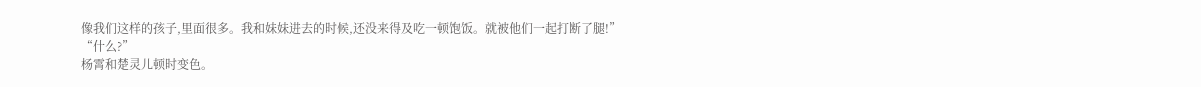像我们这样的孩子,里面很多。我和妹妹进去的时候,还没来得及吃一顿饱饭。就被他们一起打断了腿!”
“什么?”
杨霄和楚灵儿顿时变色。